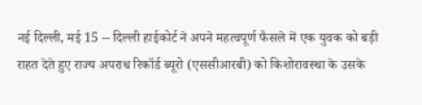नई दिल्ली, मई 15 -- दिल्ली हाईकोर्ट ने अपने महत्वपूर्ण फैसले में एक युवक को बड़ी राहत देते हुए राज्य अपराध रिकॉर्ड ब्यूरो (एससीआरबी) को किशोरावस्था के उसके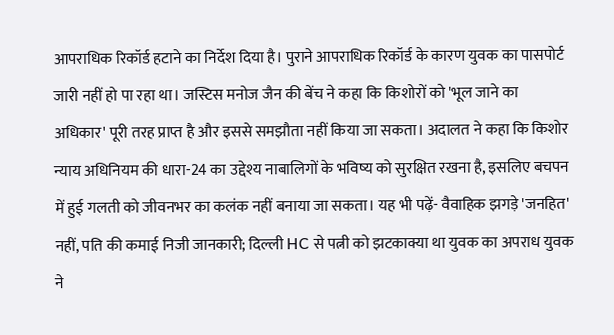आपराधिक रिकॉर्ड हटाने का निर्देश दिया है। पुराने आपराधिक रिकॉर्ड के कारण युवक का पासपोर्ट जारी नहीं हो पा रहा था। जस्टिस मनोज जैन की बेंच ने कहा कि किशोरों को 'भूल जाने का अधिकार' पूरी तरह प्राप्त है और इससे समझौता नहीं किया जा सकता। अदालत ने कहा कि किशोर न्याय अधिनियम की धारा-24 का उद्देश्य नाबालिगों के भविष्य को सुरक्षित रखना है, इसलिए बचपन में हुई गलती को जीवनभर का कलंक नहीं बनाया जा सकता। यह भी पढ़ें- वैवाहिक झगड़े 'जनहित' नहीं, पति की कमाई निजी जानकारी; दिल्ली HC से पत्नी को झटकाक्या था युवक का अपराध युवक ने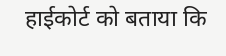हाईकोर्ट को बताया कि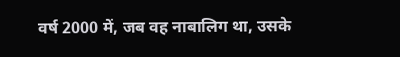वर्ष 2000 में, जब वह नाबालिग था, उसके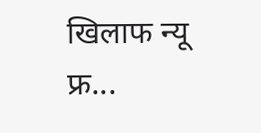खिलाफ न्यू फ्र...